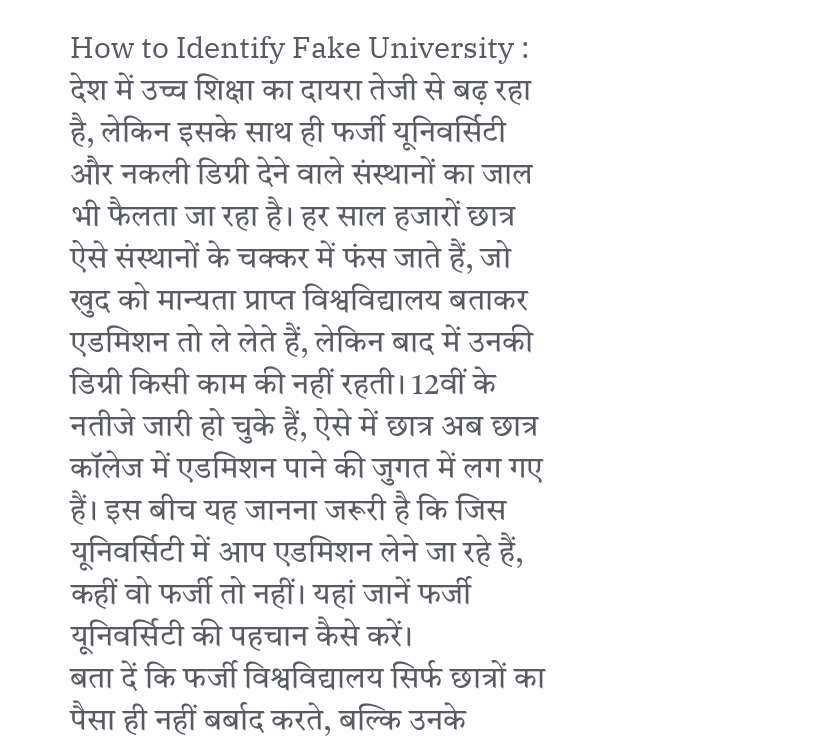How to Identify Fake University : देश में उच्च शिक्षा का दायरा तेजी से बढ़ रहा है, लेकिन इसके साथ ही फर्जी यूनिवर्सिटी और नकली डिग्री देने वाले संस्थानों का जाल भी फैलता जा रहा है। हर साल हजारों छात्र ऐसे संस्थानों के चक्कर में फंस जाते हैं, जो खुद को मान्यता प्राप्त विश्वविद्यालय बताकर एडमिशन तो ले लेते हैं, लेकिन बाद में उनकी डिग्री किसी काम की नहीं रहती। 12वीं के नतीजे जारी हो चुके हैं, ऐसे में छात्र अब छात्र कॉलेज में एडमिशन पाने की जुगत में लग गए हैं। इस बीच यह जानना जरूरी है कि जिस यूनिवर्सिटी में आप एडमिशन लेने जा रहे हैं, कहीं वो फर्जी तो नहीं। यहां जानें फर्जी यूनिवर्सिटी की पहचान कैसे करें।
बता दें कि फर्जी विश्वविद्यालय सिर्फ छात्रों का पैसा ही नहीं बर्बाद करते, बल्कि उनके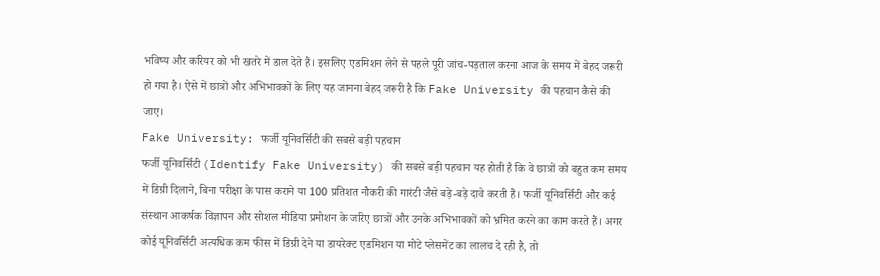भविष्य और करियर को भी खतरे में डाल देते हैं। इसलिए एडमिशन लेने से पहले पूरी जांच-पड़ताल करना आज के समय में बेहद जरूरी हो गया है। ऐसे में छात्रों और अभिभावकों के लिए यह जानना बेहद जरूरी है कि Fake University की पहचान कैसे की जाए।
Fake University: फर्जी यूनिवर्सिटी की सबसे बड़ी पहचान
फर्जी यूनिवर्सिटी (Identify Fake University) की सबसे बड़ी पहचान यह होती है कि वे छात्रों को बहुत कम समय में डिग्री दिलाने, बिना परीक्षा के पास कराने या 100 प्रतिशत नौकरी की गारंटी जैसे बड़े-बड़े दावे करती हैं। फर्जी यूनिवर्सिटी और कई संस्थान आकर्षक विज्ञापन और सोशल मीडिया प्रमोशन के जरिए छात्रों और उनके अभिभावकों को भ्रमित करने का काम करते हैं। अगर कोई यूनिवर्सिटी अत्यधिक कम फीस में डिग्री देने या डायरेक्ट एडमिशन या मोटे प्लेसमेंट का लालच दे रही है, तो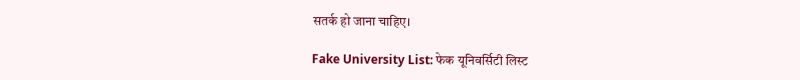सतर्क हो जाना चाहिए।

Fake University List: फेक यूनिवर्सिटी लिस्ट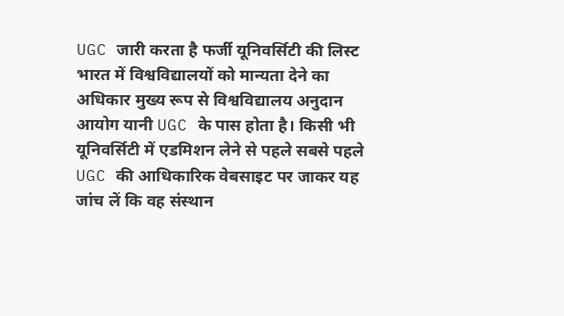UGC जारी करता है फर्जी यूनिवर्सिटी की लिस्ट
भारत में विश्वविद्यालयों को मान्यता देने का अधिकार मुख्य रूप से विश्वविद्यालय अनुदान आयोग यानी UGC के पास होता है। किसी भी यूनिवर्सिटी में एडमिशन लेने से पहले सबसे पहले UGC की आधिकारिक वेबसाइट पर जाकर यह जांच लें कि वह संस्थान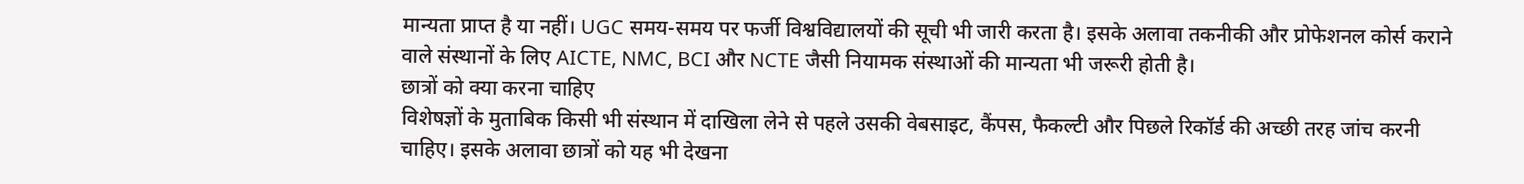मान्यता प्राप्त है या नहीं। UGC समय-समय पर फर्जी विश्वविद्यालयों की सूची भी जारी करता है। इसके अलावा तकनीकी और प्रोफेशनल कोर्स कराने वाले संस्थानों के लिए AICTE, NMC, BCI और NCTE जैसी नियामक संस्थाओं की मान्यता भी जरूरी होती है।
छात्रों को क्या करना चाहिए
विशेषज्ञों के मुताबिक किसी भी संस्थान में दाखिला लेने से पहले उसकी वेबसाइट, कैंपस, फैकल्टी और पिछले रिकॉर्ड की अच्छी तरह जांच करनी चाहिए। इसके अलावा छात्रों को यह भी देखना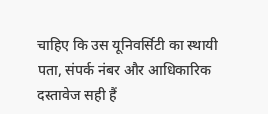चाहिए कि उस यूनिवर्सिटी का स्थायी पता, संपर्क नंबर और आधिकारिक दस्तावेज सही हैं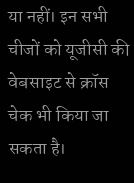या नहीं। इन सभी चीजों को यूजीसी की वेबसाइट से क्रॉस चेक भी किया जा सकता है।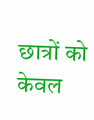छात्रों को केवल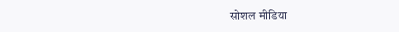सोशल मीडिया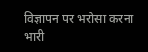विज्ञापन पर भरोसा करना भारी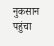नुकसान पहुंचा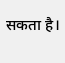सकता है।